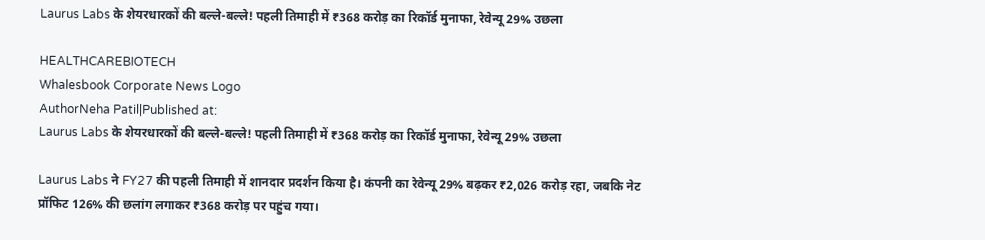Laurus Labs के शेयरधारकों की बल्ले-बल्ले! पहली तिमाही में ₹368 करोड़ का रिकॉर्ड मुनाफा, रेवेन्यू 29% उछला

HEALTHCAREBIOTECH
Whalesbook Corporate News Logo
AuthorNeha Patil|Published at:
Laurus Labs के शेयरधारकों की बल्ले-बल्ले! पहली तिमाही में ₹368 करोड़ का रिकॉर्ड मुनाफा, रेवेन्यू 29% उछला

Laurus Labs ने FY27 की पहली तिमाही में शानदार प्रदर्शन किया है। कंपनी का रेवेन्यू 29% बढ़कर ₹2,026 करोड़ रहा, जबकि नेट प्रॉफिट 126% की छलांग लगाकर ₹368 करोड़ पर पहुंच गया।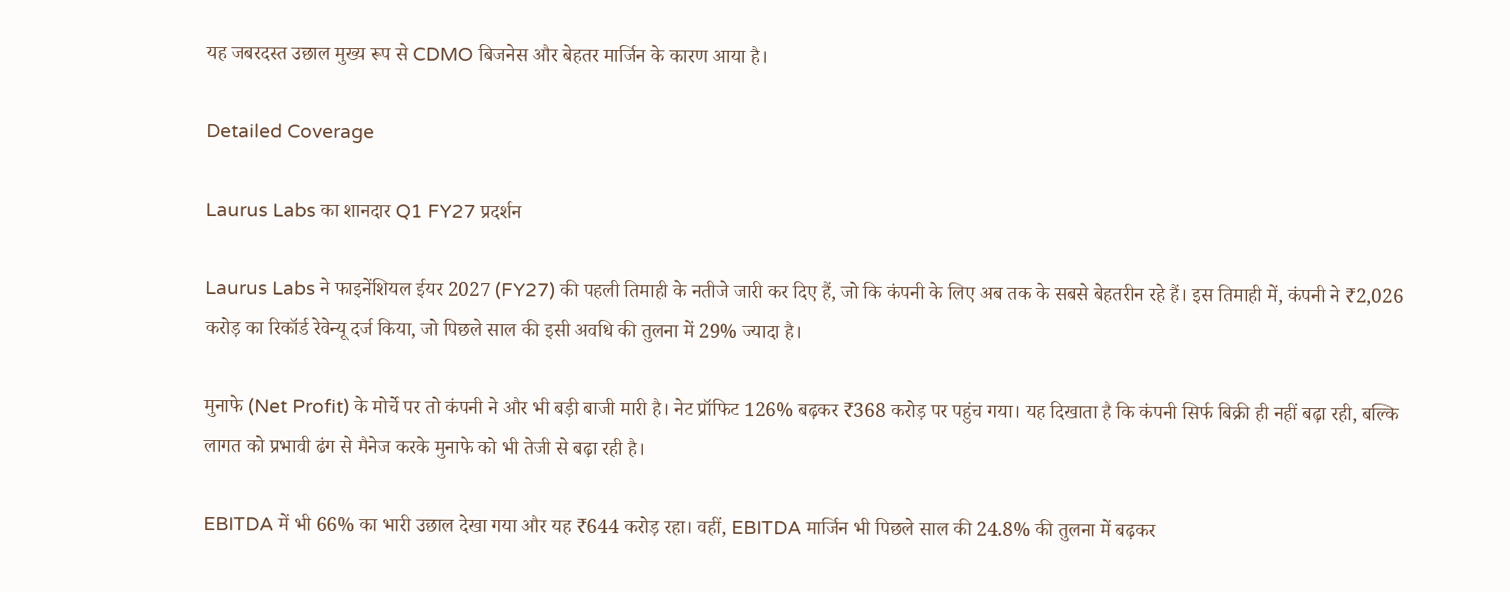यह जबरदस्त उछाल मुख्य रूप से CDMO बिजनेस और बेहतर मार्जिन के कारण आया है।

Detailed Coverage

Laurus Labs का शानदार Q1 FY27 प्रदर्शन

Laurus Labs ने फाइनेंशियल ईयर 2027 (FY27) की पहली तिमाही के नतीजे जारी कर दिए हैं, जो कि कंपनी के लिए अब तक के सबसे बेहतरीन रहे हैं। इस तिमाही में, कंपनी ने ₹2,026 करोड़ का रिकॉर्ड रेवेन्यू दर्ज किया, जो पिछले साल की इसी अवधि की तुलना में 29% ज्यादा है।

मुनाफे (Net Profit) के मोर्चे पर तो कंपनी ने और भी बड़ी बाजी मारी है। नेट प्रॉफिट 126% बढ़कर ₹368 करोड़ पर पहुंच गया। यह दिखाता है कि कंपनी सिर्फ बिक्री ही नहीं बढ़ा रही, बल्कि लागत को प्रभावी ढंग से मैनेज करके मुनाफे को भी तेजी से बढ़ा रही है।

EBITDA में भी 66% का भारी उछाल देखा गया और यह ₹644 करोड़ रहा। वहीं, EBITDA मार्जिन भी पिछले साल की 24.8% की तुलना में बढ़कर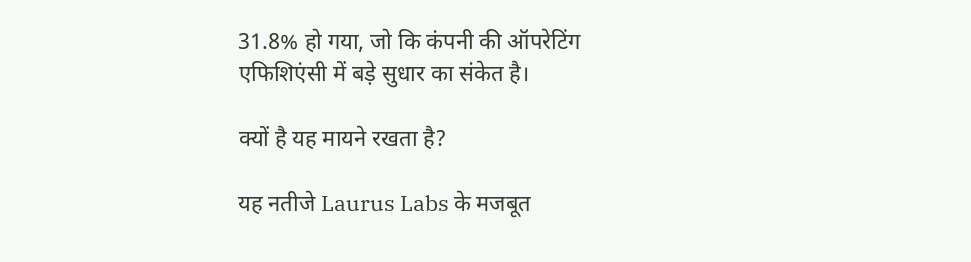31.8% हो गया, जो कि कंपनी की ऑपरेटिंग एफिशिएंसी में बड़े सुधार का संकेत है।

क्यों है यह मायने रखता है?

यह नतीजे Laurus Labs के मजबूत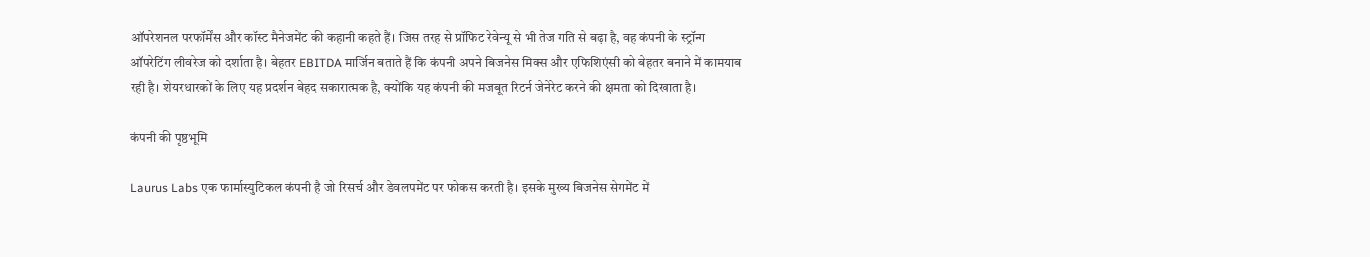ऑपरेशनल परफॉर्मेंस और कॉस्ट मैनेजमेंट की कहानी कहते हैं। जिस तरह से प्रॉफिट रेवेन्यू से भी तेज गति से बढ़ा है, वह कंपनी के स्ट्रॉन्ग ऑपरेटिंग लीवरेज को दर्शाता है। बेहतर EBITDA मार्जिन बताते हैं कि कंपनी अपने बिजनेस मिक्स और एफिशिएंसी को बेहतर बनाने में कामयाब रही है। शेयरधारकों के लिए यह प्रदर्शन बेहद सकारात्मक है, क्योंकि यह कंपनी की मजबूत रिटर्न जेनेरेट करने की क्षमता को दिखाता है।

कंपनी की पृष्ठभूमि

Laurus Labs एक फार्मास्युटिकल कंपनी है जो रिसर्च और डेवलपमेंट पर फोकस करती है। इसके मुख्य बिजनेस सेगमेंट में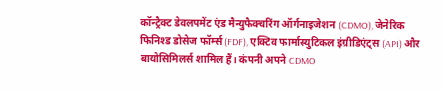कॉन्ट्रैक्ट डेवलपमेंट एंड मैन्युफैक्चरिंग ऑर्गनाइजेशन (CDMO), जेनेरिक फिनिश्ड डोसेज फॉर्म्स (FDF), एक्टिव फार्मास्युटिकल इंग्रीडिएंट्स (API) और बायोसिमिलर्स शामिल हैं। कंपनी अपने CDMO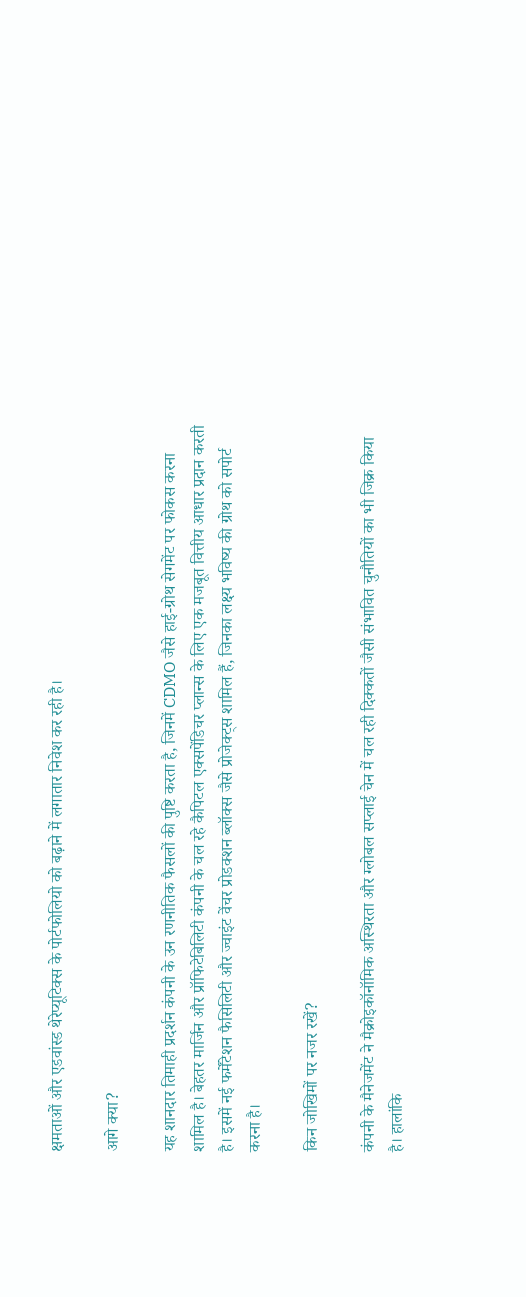क्षमताओं और एडवांस्ड थेरेप्यूटिक्स के पोर्टफोलियो को बढ़ाने में लगातार निवेश कर रही है।

आगे क्या?

यह शानदार तिमाही प्रदर्शन कंपनी के उन रणनीतिक फैसलों की पुष्टि करता है, जिनमें CDMO जैसे हाई-ग्रोथ सेगमेंट पर फोकस करना शामिल है। बेहतर मार्जिन और प्रॉफिटेबिलिटी कंपनी के चल रहे कैपिटल एक्सपेंडिचर प्लान्स के लिए एक मजबूत वित्तीय आधार प्रदान करती है। इसमें नई फर्मेंटेशन फैसिलिटी और ज्वाइंट वेंचर प्रोडक्शन ब्लॉक्स जैसे प्रोजेक्ट्स शामिल हैं, जिनका लक्ष्य भविष्य की ग्रोथ को सपोर्ट करना है।

किन जोखिमों पर नजर रखें?

कंपनी के मैनेजमेंट ने मैक्रोइकॉनॉमिक अस्थिरता और ग्लोबल सप्लाई चेन में चल रही दिक्कतों जैसी संभावित चुनौतियों का भी जिक्र किया है। हालांकि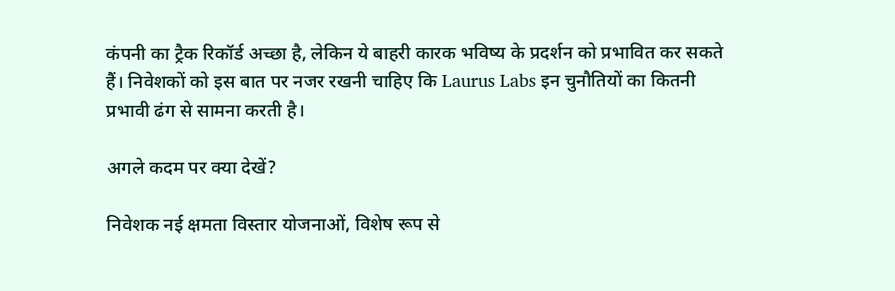कंपनी का ट्रैक रिकॉर्ड अच्छा है, लेकिन ये बाहरी कारक भविष्य के प्रदर्शन को प्रभावित कर सकते हैं। निवेशकों को इस बात पर नजर रखनी चाहिए कि Laurus Labs इन चुनौतियों का कितनी प्रभावी ढंग से सामना करती है।

अगले कदम पर क्या देखें?

निवेशक नई क्षमता विस्तार योजनाओं, विशेष रूप से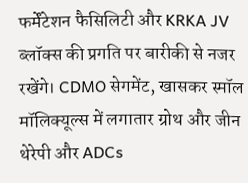फर्मेंटेशन फैसिलिटी और KRKA JV ब्लॉक्स की प्रगति पर बारीकी से नजर रखेंगे। CDMO सेगमेंट, खासकर स्मॉल मॉलिक्यूल्स में लगातार ग्रोथ और जीन थेरेपी और ADCs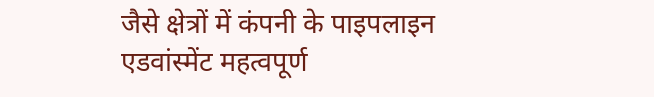जैसे क्षेत्रों में कंपनी के पाइपलाइन एडवांस्मेंट महत्वपूर्ण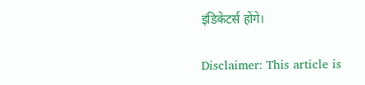इंडिकेटर्स होंगे।

Disclaimer: This article is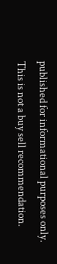published for informational purposes only. This is not a buy sell recommendation.